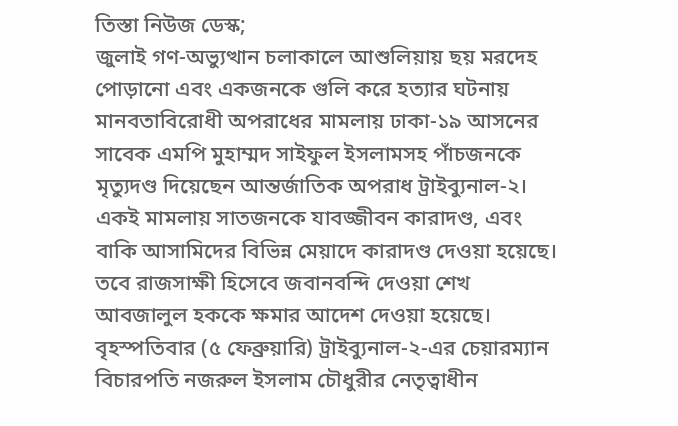তিস্তা নিউজ ডেস্ক;
জুলাই গণ-অভ্যুত্থান চলাকালে আশুলিয়ায় ছয় মরদেহ পোড়ানো এবং একজনকে গুলি করে হত্যার ঘটনায় মানবতাবিরোধী অপরাধের মামলায় ঢাকা-১৯ আসনের সাবেক এমপি মুহাম্মদ সাইফুল ইসলামসহ পাঁচজনকে মৃত্যুদণ্ড দিয়েছেন আন্তর্জাতিক অপরাধ ট্রাইব্যুনাল-২। একই মামলায় সাতজনকে যাবজ্জীবন কারাদণ্ড, এবং বাকি আসামিদের বিভিন্ন মেয়াদে কারাদণ্ড দেওয়া হয়েছে। তবে রাজসাক্ষী হিসেবে জবানবন্দি দেওয়া শেখ আবজালুল হককে ক্ষমার আদেশ দেওয়া হয়েছে।
বৃহস্পতিবার (৫ ফেব্রুয়ারি) ট্রাইব্যুনাল-২-এর চেয়ারম্যান বিচারপতি নজরুল ইসলাম চৌধুরীর নেতৃত্বাধীন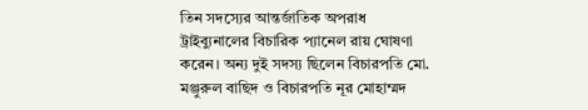তিন সদস্যের আন্তর্জাতিক অপরাধ ট্রাইব্যুনালের বিচারিক প্যানেল রায় ঘোষণা করেন। অন্য দুই সদস্য ছিলেন বিচারপতি মো. মঞ্জুরুল বাছিদ ও বিচারপতি নূর মোহাম্মদ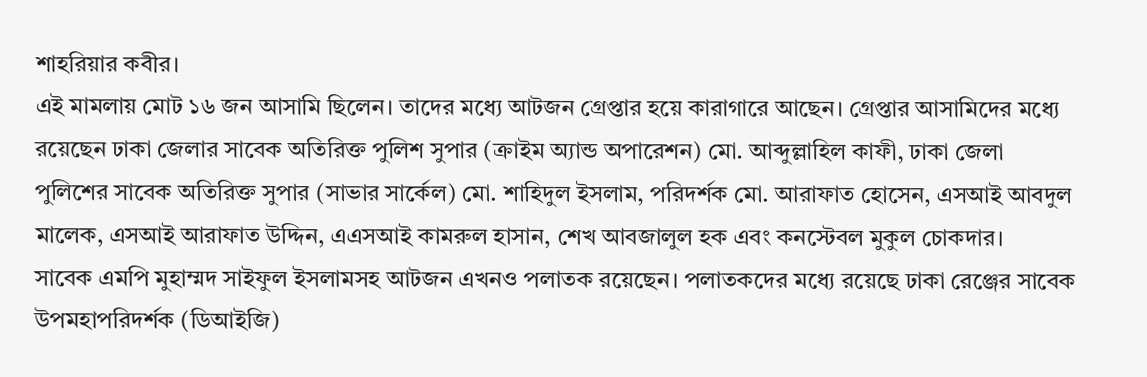শাহরিয়ার কবীর।
এই মামলায় মোট ১৬ জন আসামি ছিলেন। তাদের মধ্যে আটজন গ্রেপ্তার হয়ে কারাগারে আছেন। গ্রেপ্তার আসামিদের মধ্যে রয়েছেন ঢাকা জেলার সাবেক অতিরিক্ত পুলিশ সুপার (ক্রাইম অ্যান্ড অপারেশন) মো. আব্দুল্লাহিল কাফী, ঢাকা জেলা পুলিশের সাবেক অতিরিক্ত সুপার (সাভার সার্কেল) মো. শাহিদুল ইসলাম, পরিদর্শক মো. আরাফাত হোসেন, এসআই আবদুল মালেক, এসআই আরাফাত উদ্দিন, এএসআই কামরুল হাসান, শেখ আবজালুল হক এবং কনস্টেবল মুকুল চোকদার।
সাবেক এমপি মুহাম্মদ সাইফুল ইসলামসহ আটজন এখনও পলাতক রয়েছেন। পলাতকদের মধ্যে রয়েছে ঢাকা রেঞ্জের সাবেক উপমহাপরিদর্শক (ডিআইজি)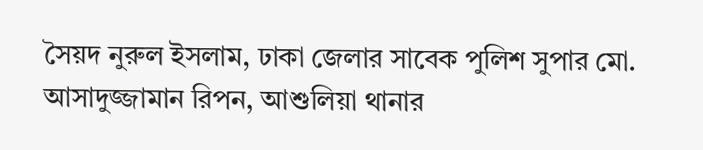সৈয়দ নুরুল ইসলাম, ঢাকা জেলার সাবেক পুলিশ সুপার মো. আসাদুজ্জামান রিপন, আশুলিয়া থানার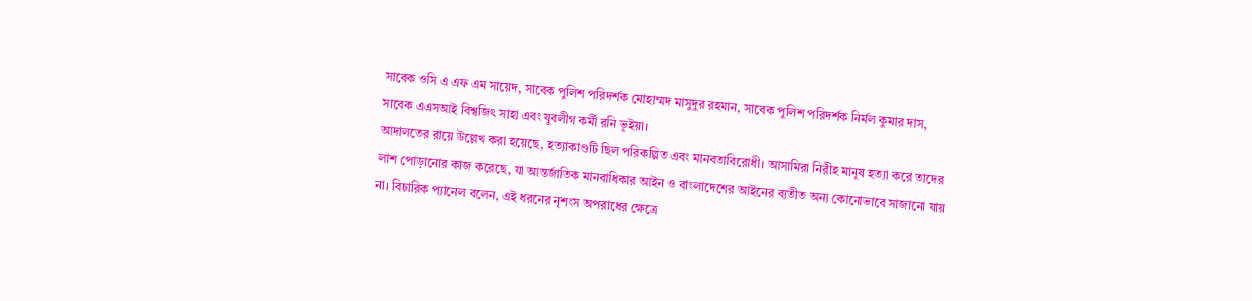সাবেক ওসি এ এফ এম সায়েদ, সাবেক পুলিশ পরিদর্শক মোহাম্মদ মাসুদুর রহমান, সাবেক পুলিশ পরিদর্শক নির্মল কুমার দাস, সাবেক এএসআই বিশ্বজিৎ সাহা এবং যুবলীগ কর্মী রনি ভূইয়া।
আদালতের রায়ে উল্লেখ করা হয়েছে, হত্যাকাণ্ডটি ছিল পরিকল্পিত এবং মানবতাবিরোধী। আসামিরা নিরীহ মানুষ হত্যা করে তাদের লাশ পোড়ানোর কাজ করেছে, যা আন্তর্জাতিক মানবাধিকার আইন ও বাংলাদেশের আইনের ব্যতীত অন্য কোনোভাবে সাজানো যায় না। বিচারিক প্যানেল বলেন, এই ধরনের নৃশংস অপরাধের ক্ষেত্রে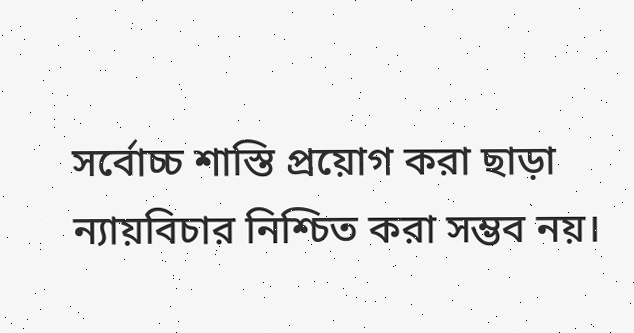সর্বোচ্চ শাস্তি প্রয়োগ করা ছাড়া ন্যায়বিচার নিশ্চিত করা সম্ভব নয়।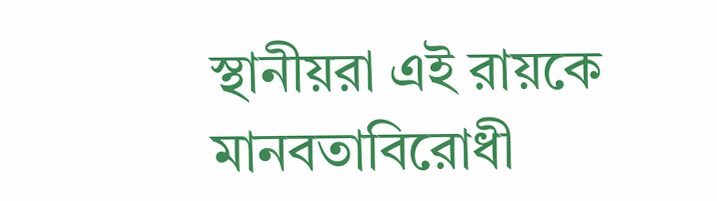স্থানীয়রা এই রায়কে মানবতাবিরোধী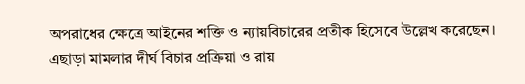অপরাধের ক্ষেত্রে আইনের শক্তি ও ন্যায়বিচারের প্রতীক হিসেবে উল্লেখ করেছেন। এছাড়া মামলার দীর্ঘ বিচার প্রক্রিয়া ও রায়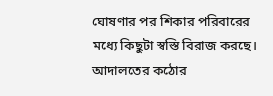ঘোষণার পর শিকার পরিবারের মধ্যে কিছুটা স্বস্তি বিরাজ করছে।
আদালতের কঠোর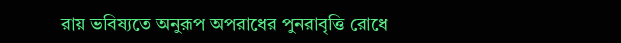রায় ভবিষ্যতে অনুরূপ অপরাধের পুনরাবৃত্তি রোধে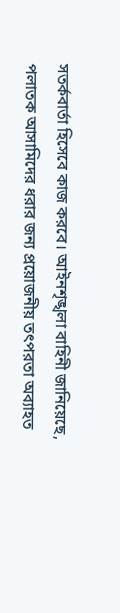সতর্কবার্তা হিসেবে কাজ করবে। আইনশৃঙ্খলা বাহিনী জানিয়েছে, পলাতক আসামিদের ধরার জন্য প্রয়োজনীয় তৎপরতা অব্যাহত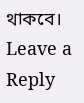থাকবে।
Leave a Reply